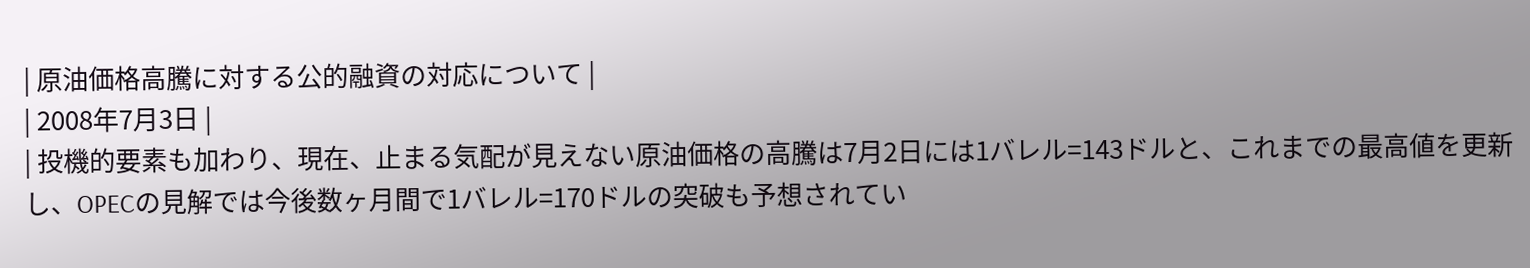| 原油価格高騰に対する公的融資の対応について |
| 2008年7月3日 |
| 投機的要素も加わり、現在、止まる気配が見えない原油価格の高騰は7月2日には1バレル=143ドルと、これまでの最高値を更新し、OPECの見解では今後数ヶ月間で1バレル=170ドルの突破も予想されてい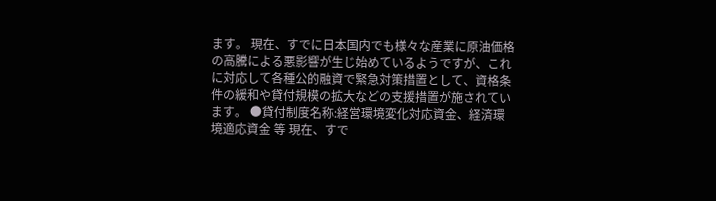ます。 現在、すでに日本国内でも様々な産業に原油価格の高騰による悪影響が生じ始めているようですが、これに対応して各種公的融資で緊急対策措置として、資格条件の緩和や貸付規模の拡大などの支援措置が施されています。 ●貸付制度名称:経営環境変化対応資金、経済環境適応資金 等 現在、すで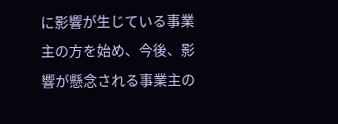に影響が生じている事業主の方を始め、今後、影響が懸念される事業主の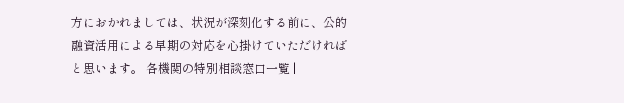方におかれましては、状況が深刻化する前に、公的融資活用による早期の対応を心掛けていただければと思います。 各機関の特別相談窓口一覧 |